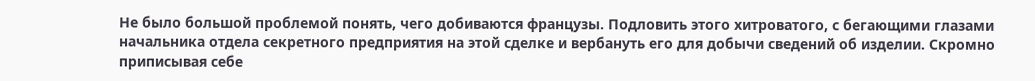Не было большой проблемой понять, чего добиваются французы. Подловить этого хитроватого, с бегающими глазами начальника отдела секретного предприятия на этой сделке и вербануть его для добычи сведений об изделии. Скромно приписывая себе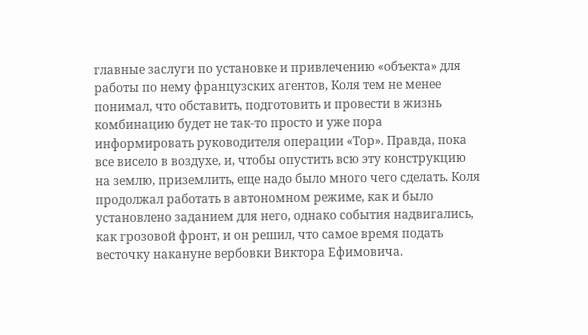главные заслуги по установке и привлечению «объекта» для работы по нему французских агентов, Коля тем не менее понимал, что обставить, подготовить и провести в жизнь комбинацию будет не так-то просто и уже пора информировать руководителя операции «Тор». Правда, пока все висело в воздухе, и, чтобы опустить всю эту конструкцию на землю, приземлить, еще надо было много чего сделать. Коля продолжал работать в автономном режиме, как и было установлено заданием для него, однако события надвигались, как грозовой фронт, и он решил, что самое время подать весточку накануне вербовки Виктора Ефимовича.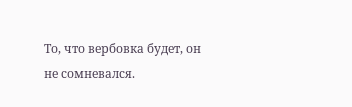То, что вербовка будет, он не сомневался.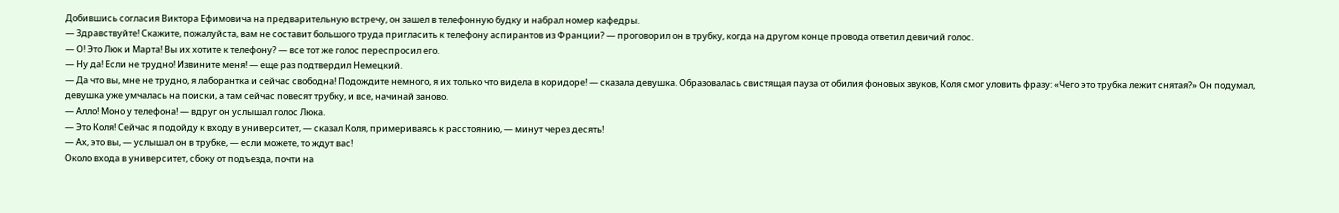Добившись согласия Виктора Ефимовича на предварительную встречу, он зашел в телефонную будку и набрал номер кафедры.
— Здравствуйте! Скажите, пожалуйста, вам не составит большого труда пригласить к телефону аспирантов из Франции? — проговорил он в трубку, когда на другом конце провода ответил девичий голос.
— О! Это Люк и Марта! Вы их хотите к телефону? — все тот же голос переспросил его.
— Ну да! Если не трудно! Извините меня! — еще раз подтвердил Немецкий.
— Да что вы, мне не трудно, я лаборантка и сейчас свободна! Подождите немного, я их только что видела в коридоре! — сказала девушка. Образовалась свистящая пауза от обилия фоновых звуков, Коля смог уловить фразу: «Чего это трубка лежит снятая?» Он подумал, девушка уже умчалась на поиски, а там сейчас повесят трубку, и все, начинай заново.
— Алло! Моно у телефона! — вдруг он услышал голос Люка.
— Это Коля! Сейчас я подойду к входу в университет, — сказал Коля, примериваясь к расстоянию, — минут через десять!
— Ах, это вы, — услышал он в трубке, — если можете, то ждут вас!
Около входа в университет, сбоку от подъезда, почти на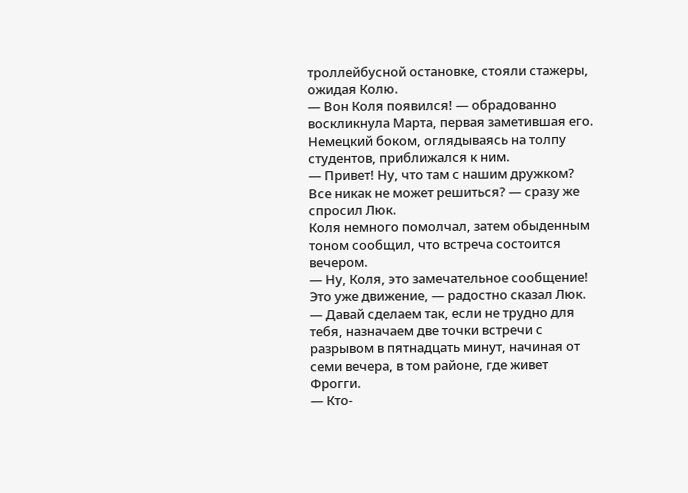троллейбусной остановке, стояли стажеры, ожидая Колю.
— Вон Коля появился! — обрадованно воскликнула Марта, первая заметившая его.
Немецкий боком, оглядываясь на толпу студентов, приближался к ним.
— Привет! Ну, что там с нашим дружком? Все никак не может решиться? — сразу же спросил Люк.
Коля немного помолчал, затем обыденным тоном сообщил, что встреча состоится вечером.
— Ну, Коля, это замечательное сообщение! Это уже движение, — радостно сказал Люк. — Давай сделаем так, если не трудно для тебя, назначаем две точки встречи с разрывом в пятнадцать минут, начиная от семи вечера, в том районе, где живет Фрогги.
— Кто-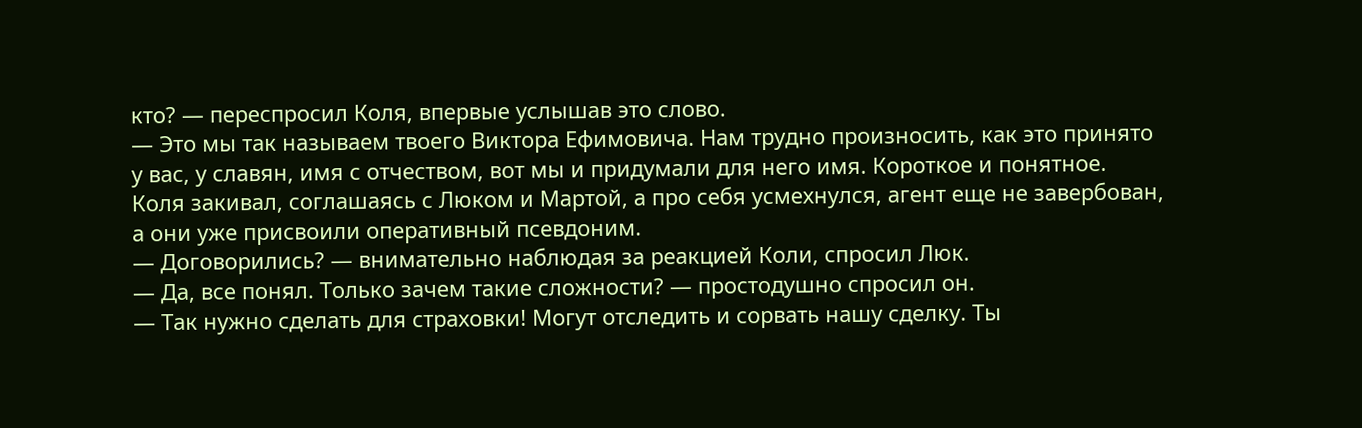кто? — переспросил Коля, впервые услышав это слово.
— Это мы так называем твоего Виктора Ефимовича. Нам трудно произносить, как это принято у вас, у славян, имя с отчеством, вот мы и придумали для него имя. Короткое и понятное.
Коля закивал, соглашаясь с Люком и Мартой, а про себя усмехнулся, агент еще не завербован, а они уже присвоили оперативный псевдоним.
— Договорились? — внимательно наблюдая за реакцией Коли, спросил Люк.
— Да, все понял. Только зачем такие сложности? — простодушно спросил он.
— Так нужно сделать для страховки! Могут отследить и сорвать нашу сделку. Ты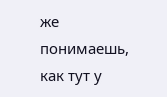же понимаешь, как тут у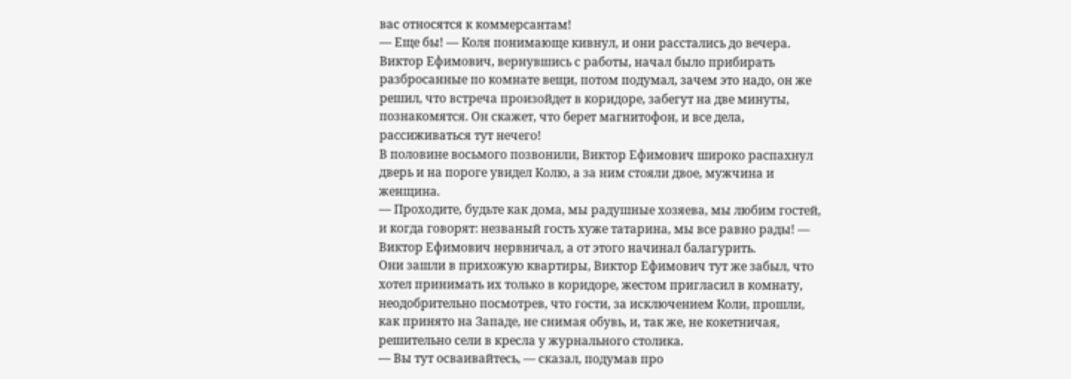вас относятся к коммерсантам!
— Еще бы! — Коля понимающе кивнул, и они расстались до вечера.
Виктор Ефимович, вернувшись с работы, начал было прибирать разбросанные по комнате вещи, потом подумал, зачем это надо, он же решил, что встреча произойдет в коридоре, забегут на две минуты, познакомятся. Он скажет, что берет магнитофон, и все дела, рассиживаться тут нечего!
В половине восьмого позвонили, Виктор Ефимович широко распахнул дверь и на пороге увидел Колю, а за ним стояли двое, мужчина и женщина.
— Проходите, будьте как дома, мы радушные хозяева, мы любим гостей, и когда говорят: незваный гость хуже татарина, мы все равно рады! — Виктор Ефимович нервничал, а от этого начинал балагурить.
Они зашли в прихожую квартиры, Виктор Ефимович тут же забыл, что хотел принимать их только в коридоре, жестом пригласил в комнату, неодобрительно посмотрев, что гости, за исключением Коли, прошли, как принято на Западе, не снимая обувь, и, так же, не кокетничая, решительно сели в кресла у журнального столика.
— Вы тут осваивайтесь, — сказал, подумав про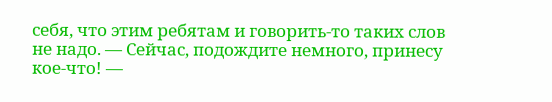себя, что этим ребятам и говорить-то таких слов не надо. — Сейчас, подождите немного, принесу кое-что! —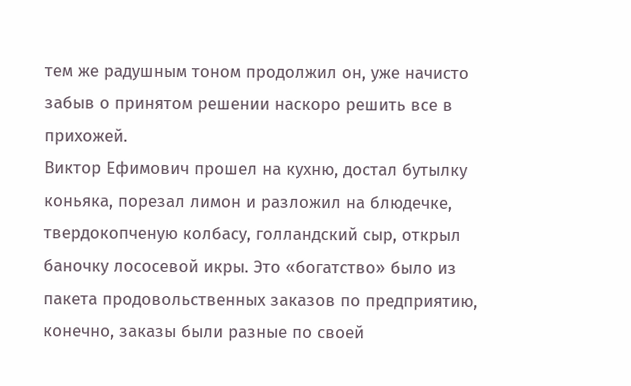тем же радушным тоном продолжил он, уже начисто забыв о принятом решении наскоро решить все в прихожей.
Виктор Ефимович прошел на кухню, достал бутылку коньяка, порезал лимон и разложил на блюдечке, твердокопченую колбасу, голландский сыр, открыл баночку лососевой икры. Это «богатство» было из пакета продовольственных заказов по предприятию, конечно, заказы были разные по своей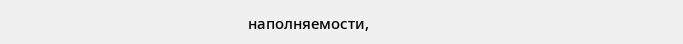наполняемости,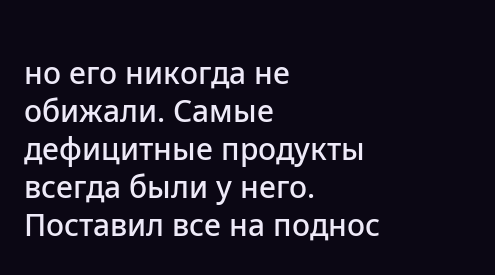но его никогда не обижали. Самые дефицитные продукты всегда были у него. Поставил все на поднос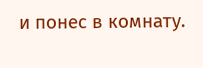и понес в комнату.